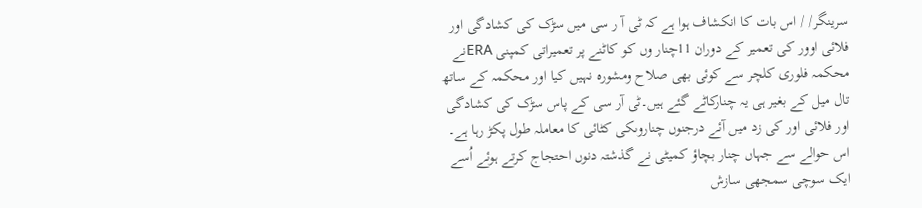سرینگر/ / اس بات کا انکشاف ہوا ہے کہ ٹی آ ر سی میں سڑک کی کشادگی اور فلائی اوور کی تعمیر کے دوران 11چنار وں کو کاٹنے پر تعمیراتی کمپنی ERAنے محکمہ فلوری کلچر سے کوئی بھی صلاح ومشورہ نہیں کیا اور محکمہ کے ساتھ تال میل کے بغیر ہی یہ چنارکاٹے گئے ہیں۔ٹی آر سی کے پاس سڑک کی کشادگی اور فلائی اور کی زد میں آئے درجنوں چناروںکی کٹائی کا معاملہ طول پکڑ رہا ہے۔ اس حوالے سے جہاں چنار بچاؤ کمیٹی نے گذشتہ دنوں احتجاج کرتے ہوئے اُسے ایک سوچی سمجھی سازش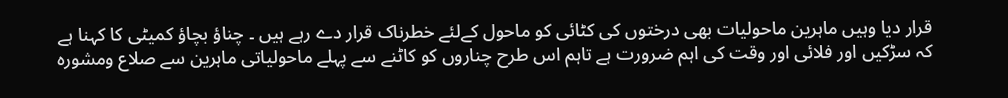قرار دیا وہیں ماہرین ماحولیات بھی درختوں کی کٹائی کو ماحول کےلئے خطرناک قرار دے رہے ہیں ۔ چناؤ بچاؤ کمیٹی کا کہنا ہے کہ سڑکیں اور فلائی اور وقت کی اہم ضرورت ہے تاہم اس طرح چناروں کو کاٹنے سے پہلے ماحولیاتی ماہرین سے صلاع ومشورہ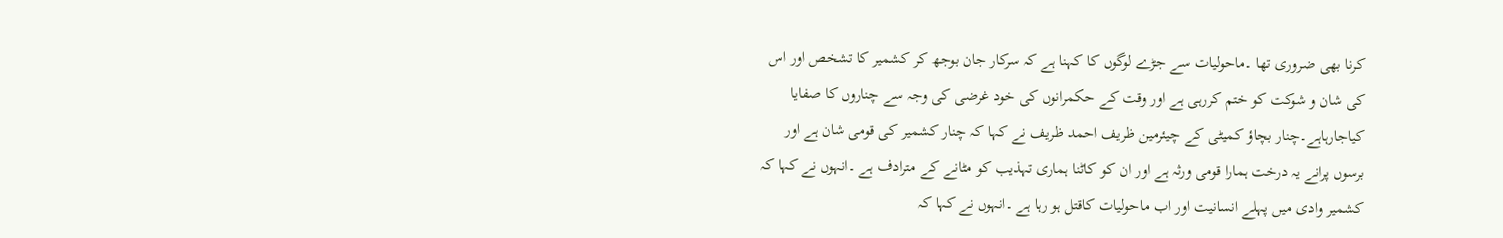کرنا بھی ضروری تھا ۔ماحولیات سے جڑے لوگوں کا کہنا ہے کہ سرکار جان بوجھ کر کشمیر کا تشخص اور اس کی شان و شوکت کو ختم کررہی ہے اور وقت کے حکمرانوں کی خود غرضی کی وجہ سے چناروں کا صفایا کیاجارہاہے۔چنار بچاؤ کمیٹی کے چیئرمین ظریف احمد ظریف نے کہا کہ چنار کشمیر کی قومی شان ہے اور برسوں پرانے یہ درخت ہمارا قومی ورثہ ہے اور ان کو کاٹنا ہماری تہذیب کو مٹانے کے مترادف ہے ۔انہوں نے کہا کہ کشمیر وادی میں پہلے انسانیت اور اب ماحولیات کاقتل ہو رہا ہے ۔انہوں نے کہا کہ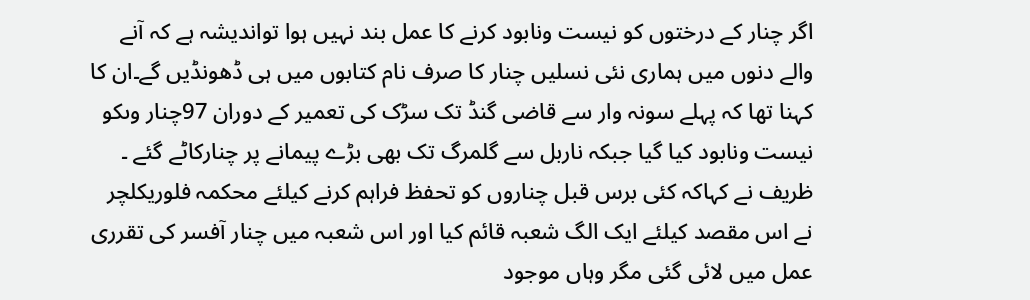اگر چنار کے درختوں کو نیست ونابود کرنے کا عمل بند نہیں ہوا تواندیشہ ہے کہ آنے والے دنوں میں ہماری نئی نسلیں چنار کا صرف نام کتابوں میں ہی ڈھونڈیں گے۔ان کا کہنا تھا کہ پہلے سونہ وار سے قاضی گنڈ تک سڑک کی تعمیر کے دوران 97چنار وںکو نیست ونابود کیا گیا جبکہ ناربل سے گلمرگ تک بھی بڑے پیمانے پر چنارکاٹے گئے ۔ ظریف نے کہاکہ کئی برس قبل چناروں کو تحفظ فراہم کرنے کیلئے محکمہ فلوریکلچر نے اس مقصد کیلئے ایک الگ شعبہ قائم کیا اور اس شعبہ میں چنار آفسر کی تقرری عمل میں لائی گئی مگر وہاں موجود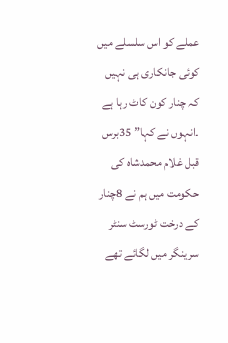عملے کو اس سلسلے میں کوئی جانکاری ہی نہیں کہ چنار کون کاٹ رہا ہے ۔انہوں نے کہا” 35برس قبل غلام محمدشاہ کی حکومت میں ہم نے 8چنار کے درخت ٹورسٹ سنٹر سرینگر میں لگائے تھے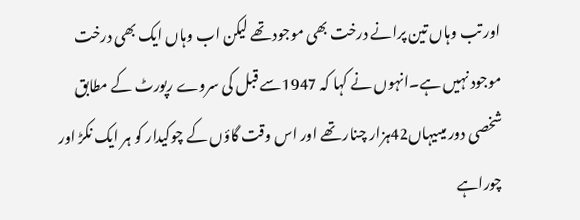اور تب وہاں تین پرانے درخت بھی موجود تھے لیکن اب وہاں ایک بھی درخت موجود نہیں ہے۔انہوں نے کہا کہ 1947سے قبل کی سروے رپورٹ کے مطابق شخصی دور میںیہاں42ہزار چنار تھے اور اس وقت گاؤں کے چوکیدار کو ہر ایک نکڑ اور چوراہے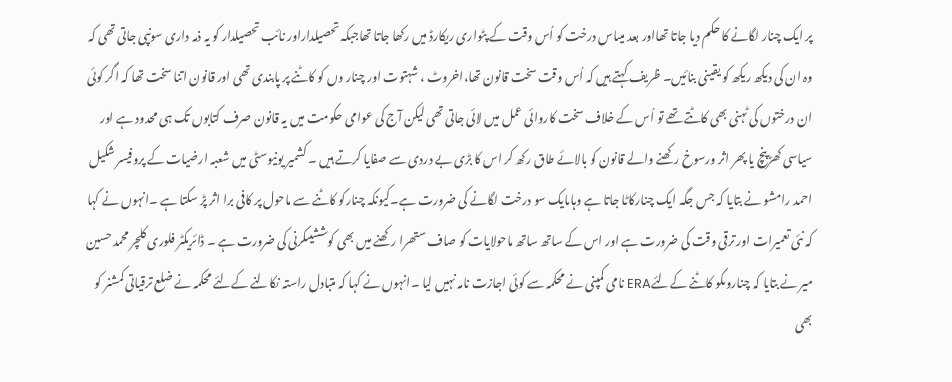پر ایک چنار لگانے کا حکم دیا جاتا تھااور بعد میںاس درخت کو اُس وقت کے پٹواری ریکارڈ میں رکھا جاتا تھاجبکہ تحصیلداراور نائب تحصیلدار کو یہ ذمہ داری سونپی جاتی تھی کہ وہ ان کی دیکھ ریکھ کو یقینی بنائیں۔ ظریف کہتے ہیں کہ اُس وقت سخت قانون تھا،اخروٹ ، شہتوت اور چنار وں کو کاٹنے پر پابندی تھی اور قانون اتنا سخت تھا کہ اگر کوئی ان درختوں کی ٹہنی بھی کاٹتے تھے تو اُس کے خلاف سخت کاروائی عمل میں لائی جاتی تھی لیکن آج کی عوامی حکومت میں یہ قانون صرف کتابوں تک ہی محدود ہے اور سیاسی کھڑپنچ یا پھر اثر ورسوخ رکھنے والے قانون کو بالائے طاق رکھ کر اس کا بڑی بے دردی سے صفایا کرتے ہیں ۔ کشمیر یونیوسٹی میں شعبہ ارضیات کے پروفیسر شکیل احمد رامشو نے بتایا کہ جس جگہ ایک چنارکاٹا جاتا ہے وہاںایک سو درخت لگانے کی ضرورت ہے۔کیونکہ چنارکو کاٹنے سے ماحول پر کافی برا اثر پڑ سکتا ہے ۔انہوں نے کہا کہ نئی تعمیرات اور ترقی وقت کی ضرورت ہے اور اس کے ساتھ ساتھ ماحولایات کو صاف ستھرا رکھنے میں بھی کوششیںکرنی کی ضرورت ہے ۔ ڈائریکٹر فلوری کلچر محمد حسین میر نے بتایا کہ چناروںکو کاٹنے کےلئےERA نامی کمپنی نے محکمہ سے کوئی اجازت نامہ نہیں لیا ۔انہوں نے کہا کہ متبادل راستہ نکالنے کےلئے محکمہ نے ضلع ترقیاتی کمشنر کو بھی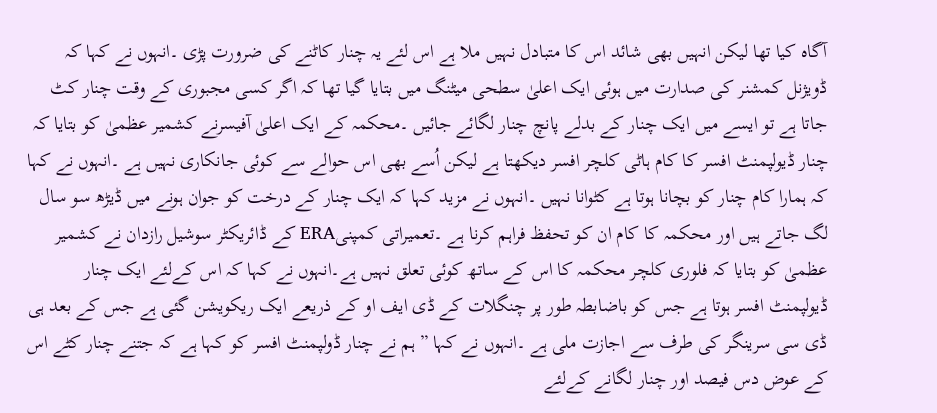آگاہ کیا تھا لیکن انہیں بھی شائد اس کا متبادل نہیں ملا ہے اس لئے یہ چنار کاٹنے کی ضرورت پڑی ۔انہوں نے کہا کہ ڈویژنل کمشنر کی صدارت میں ہوئی ایک اعلیٰ سطحی میٹنگ میں بتایا گیا تھا کہ اگر کسی مجبوری کے وقت چنار کٹ جاتا ہے تو ایسے میں ایک چنار کے بدلے پانچ چنار لگائے جائیں ۔محکمہ کے ایک اعلیٰ آفیسرنے کشمیر عظمیٰ کو بتایا کہ چنار ڈیولپمنٹ افسر کا کام ہاٹی کلچر افسر دیکھتا ہے لیکن اُسے بھی اس حوالے سے کوئی جانکاری نہیں ہے ۔انہوں نے کہا کہ ہمارا کام چنار کو بچانا ہوتا ہے کٹوانا نہیں ۔انہوں نے مزید کہا کہ ایک چنار کے درخت کو جوان ہونے میں ڈیڑھ سو سال لگ جاتے ہیں اور محکمہ کا کام ان کو تحفظ فراہم کرنا ہے ۔تعمیراتی کمپنیERA کے ڈائریکٹر سوشیل رازدان نے کشمیر عظمیٰ کو بتایا کہ فلوری کلچر محکمہ کا اس کے ساتھ کوئی تعلق نہیں ہے۔انہوں نے کہا کہ اس کےلئے ایک چنار ڈیولپمنٹ افسر ہوتا ہے جس کو باضابطہ طور پر چنگلات کے ڈی ایف او کے ذریعے ایک ریکویشن گئی ہے جس کے بعد ہی ڈی سی سرینگر کی طرف سے اجازت ملی ہے ۔انہوں نے کہا ” ہم نے چنار ڈولپمنٹ افسر کو کہا ہے کہ جتنے چنار کٹے اس کے عوض دس فیصد اور چنار لگانے کےلئے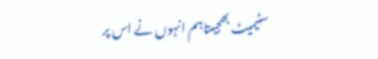سٹیمیٹ بھجیںتاہم انہوں نے اس پر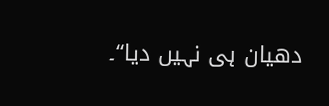دھیان ہی نہیں دیا“۔